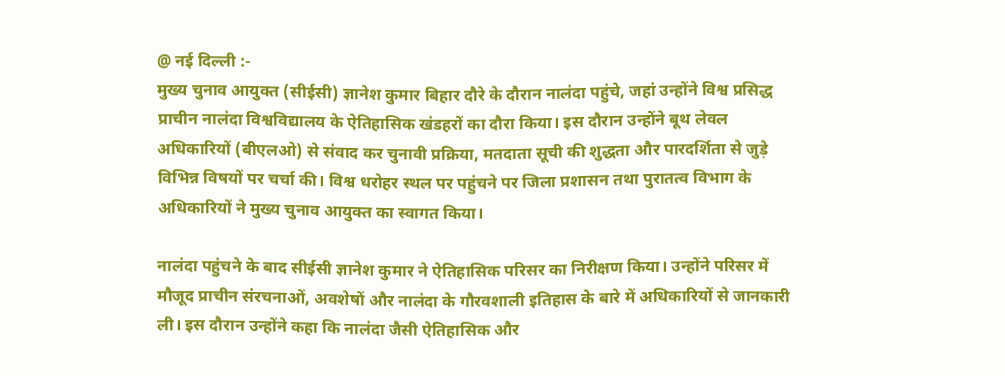@ नई दिल्ली :-
मुख्य चुनाव आयुक्त (सीईसी) ज्ञानेश कुमार बिहार दौरे के दौरान नालंदा पहुंचे, जहां उन्होंने विश्व प्रसिद्ध प्राचीन नालंदा विश्वविद्यालय के ऐतिहासिक खंडहरों का दौरा किया। इस दौरान उन्होंने बूथ लेवल अधिकारियों (बीएलओ) से संवाद कर चुनावी प्रक्रिया, मतदाता सूची की शुद्धता और पारदर्शिता से जुड़े विभिन्न विषयों पर चर्चा की। विश्व धरोहर स्थल पर पहुंचने पर जिला प्रशासन तथा पुरातत्व विभाग के अधिकारियों ने मुख्य चुनाव आयुक्त का स्वागत किया।

नालंदा पहुंचने के बाद सीईसी ज्ञानेश कुमार ने ऐतिहासिक परिसर का निरीक्षण किया। उन्होंने परिसर में मौजूद प्राचीन संरचनाओं, अवशेषों और नालंदा के गौरवशाली इतिहास के बारे में अधिकारियों से जानकारी ली। इस दौरान उन्होंने कहा कि नालंदा जैसी ऐतिहासिक और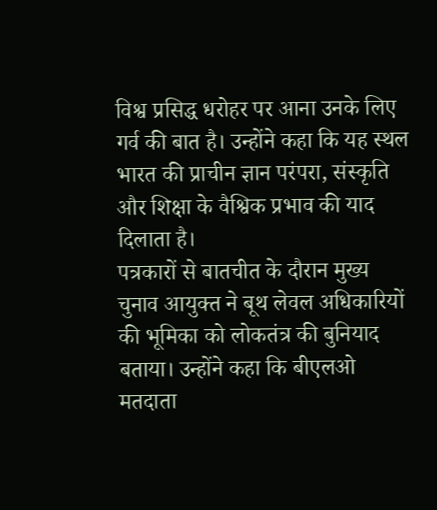विश्व प्रसिद्ध धरोहर पर आना उनके लिए गर्व की बात है। उन्होंने कहा कि यह स्थल भारत की प्राचीन ज्ञान परंपरा, संस्कृति और शिक्षा के वैश्विक प्रभाव की याद दिलाता है।
पत्रकारों से बातचीत के दौरान मुख्य चुनाव आयुक्त ने बूथ लेवल अधिकारियों की भूमिका को लोकतंत्र की बुनियाद बताया। उन्होंने कहा कि बीएलओ मतदाता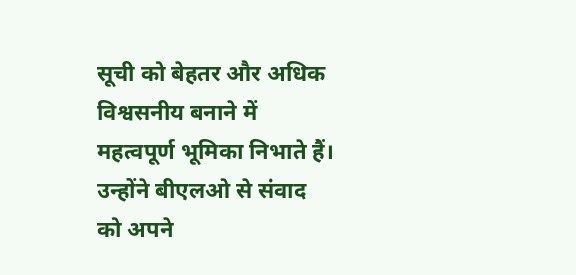सूची को बेहतर और अधिक विश्वसनीय बनाने में महत्वपूर्ण भूमिका निभाते हैं। उन्होंने बीएलओ से संवाद को अपने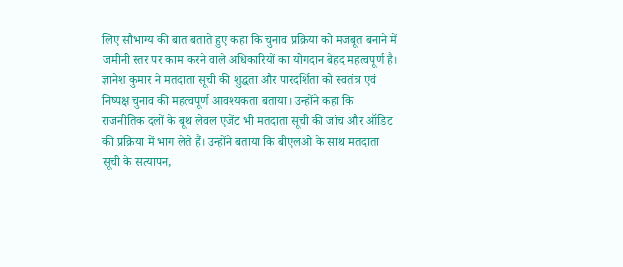लिए सौभाग्य की बात बताते हुए कहा कि चुनाव प्रक्रिया को मजबूत बनाने में जमीनी स्तर पर काम करने वाले अधिकारियों का योगदान बेहद महत्वपूर्ण है।
ज्ञानेश कुमार ने मतदाता सूची की शुद्धता और पारदर्शिता को स्वतंत्र एवं निष्पक्ष चुनाव की महत्वपूर्ण आवश्यकता बताया। उन्होंने कहा कि राजनीतिक दलों के बूथ लेवल एजेंट भी मतदाता सूची की जांच और ऑडिट की प्रक्रिया में भाग लेते हैं। उन्होंने बताया कि बीएलओ के साथ मतदाता सूची के सत्यापन,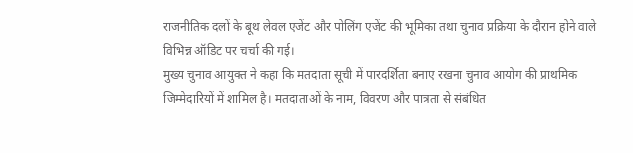राजनीतिक दलों के बूथ लेवल एजेंट और पोलिंग एजेंट की भूमिका तथा चुनाव प्रक्रिया के दौरान होने वाले विभिन्न ऑडिट पर चर्चा की गई।
मुख्य चुनाव आयुक्त ने कहा कि मतदाता सूची में पारदर्शिता बनाए रखना चुनाव आयोग की प्राथमिक जिम्मेदारियों में शामिल है। मतदाताओं के नाम, विवरण और पात्रता से संबंधित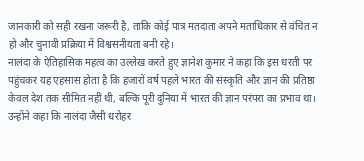जानकारी को सही रखना जरूरी है, ताकि कोई पात्र मतदाता अपने मताधिकार से वंचित न हो और चुनावी प्रक्रिया में विश्वसनीयता बनी रहे।
नालंदा के ऐतिहासिक महत्व का उल्लेख करते हुए ज्ञानेश कुमार ने कहा कि इस धरती पर पहुंचकर यह एहसास होता है कि हजारों वर्ष पहले भारत की संस्कृति और ज्ञान की प्रतिष्ठा केवल देश तक सीमित नहीं थी, बल्कि पूरी दुनिया में भारत की ज्ञान परंपरा का प्रभाव था। उन्होंने कहा कि नालंदा जैसी धरोहर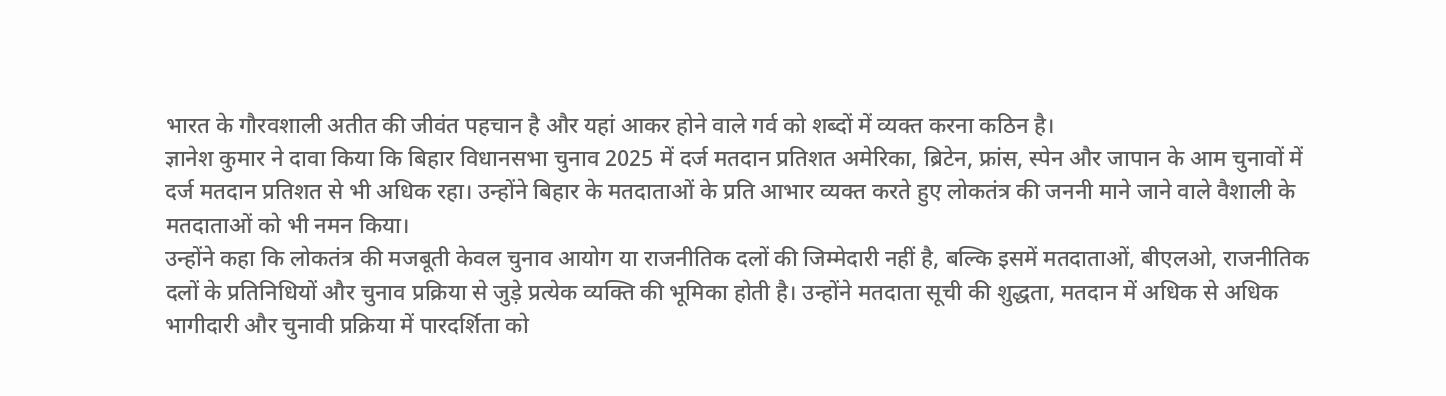भारत के गौरवशाली अतीत की जीवंत पहचान है और यहां आकर होने वाले गर्व को शब्दों में व्यक्त करना कठिन है।
ज्ञानेश कुमार ने दावा किया कि बिहार विधानसभा चुनाव 2025 में दर्ज मतदान प्रतिशत अमेरिका, ब्रिटेन, फ्रांस, स्पेन और जापान के आम चुनावों में दर्ज मतदान प्रतिशत से भी अधिक रहा। उन्होंने बिहार के मतदाताओं के प्रति आभार व्यक्त करते हुए लोकतंत्र की जननी माने जाने वाले वैशाली के मतदाताओं को भी नमन किया।
उन्होंने कहा कि लोकतंत्र की मजबूती केवल चुनाव आयोग या राजनीतिक दलों की जिम्मेदारी नहीं है, बल्कि इसमें मतदाताओं, बीएलओ, राजनीतिक दलों के प्रतिनिधियों और चुनाव प्रक्रिया से जुड़े प्रत्येक व्यक्ति की भूमिका होती है। उन्होंने मतदाता सूची की शुद्धता, मतदान में अधिक से अधिक भागीदारी और चुनावी प्रक्रिया में पारदर्शिता को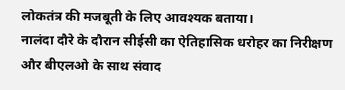लोकतंत्र की मजबूती के लिए आवश्यक बताया।
नालंदा दौरे के दौरान सीईसी का ऐतिहासिक धरोहर का निरीक्षण और बीएलओ के साथ संवाद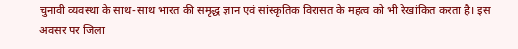चुनावी व्यवस्था के साथ-साथ भारत की समृद्ध ज्ञान एवं सांस्कृतिक विरासत के महत्व को भी रेखांकित करता है। इस अवसर पर जिला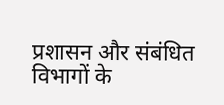प्रशासन और संबंधित विभागों के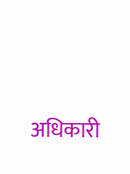अधिकारी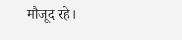मौजूद रहे।